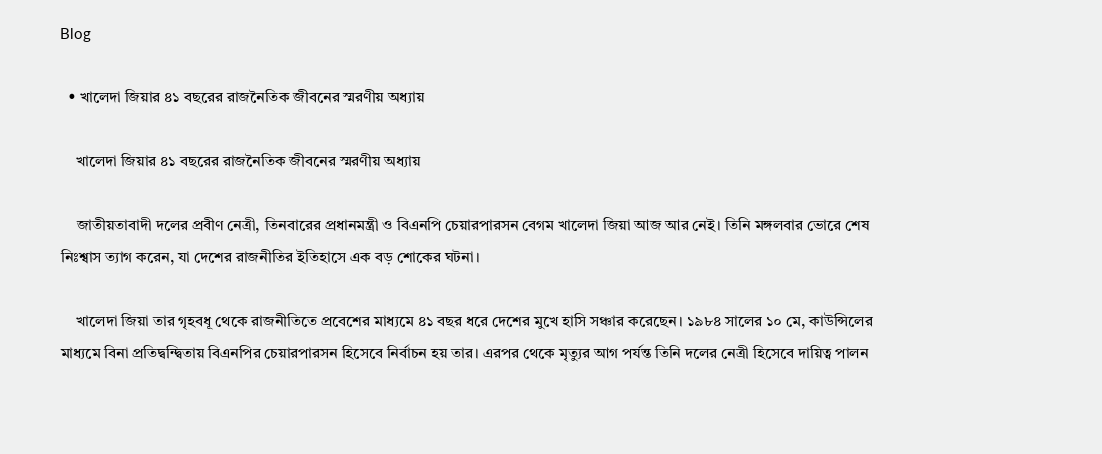Blog

  • খালেদা জিয়ার ৪১ বছরের রাজনৈতিক জীবনের স্মরণীয় অধ্যায়

    খালেদা জিয়ার ৪১ বছরের রাজনৈতিক জীবনের স্মরণীয় অধ্যায়

    জাতীয়তাবাদী দলের প্রবীণ নেত্রী, তিনবারের প্রধানমন্ত্রী ও বিএনপি চেয়ারপারসন বেগম খালেদা জিয়া আজ আর নেই। তিনি মঙ্গলবার ভোরে শেষ নিঃশ্বাস ত্যাগ করেন, যা দেশের রাজনীতির ইতিহাসে এক বড় শোকের ঘটনা।

    খালেদা জিয়া তার গৃহবধূ থেকে রাজনীতিতে প্রবেশের মাধ্যমে ৪১ বছর ধরে দেশের মুখে হাসি সঞ্চার করেছেন। ১৯৮৪ সালের ১০ মে, কাউন্সিলের মাধ্যমে বিনা প্রতিদ্বন্দ্বিতায় বিএনপির চেয়ারপারসন হিসেবে নির্বাচন হয় তার। এরপর থেকে মৃত্যুর আগ পর্যন্ত তিনি দলের নেত্রী হিসেবে দায়িত্ব পালন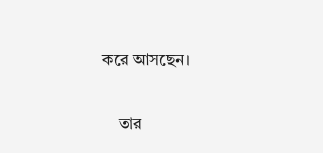করে আসছেন।

    তার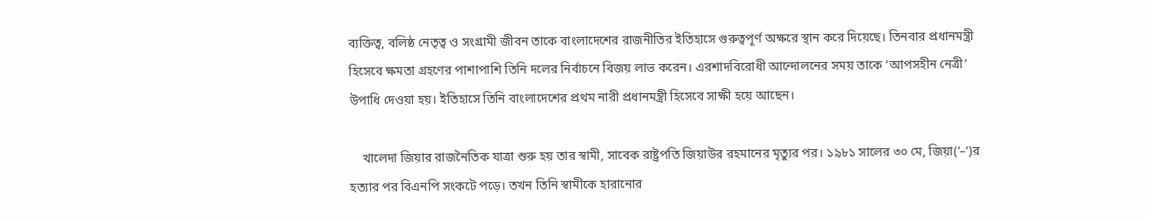ব্যক্তিত্ব, বলিষ্ঠ নেতৃত্ব ও সংগ্রামী জীবন তাকে বাংলাদেশের রাজনীতির ইতিহাসে গুরুত্বপূর্ণ অক্ষরে স্থান করে দিয়েছে। তিনবার প্রধানমন্ত্রী হিসেবে ক্ষমতা গ্রহণের পাশাপাশি তিনি দলের নির্বাচনে বিজয় লাভ করেন। এরশাদবিরোধী আন্দোলনের সময় তাকে ‘আপসহীন নেত্রী’ উপাধি দেওয়া হয়। ইতিহাসে তিনি বাংলাদেশের প্রথম নারী প্রধানমন্ত্রী হিসেবে সাক্ষী হয়ে আছেন।

    খালেদা জিয়ার রাজনৈতিক যাত্রা শুরু হয় তার স্বামী, সাবেক রাষ্ট্রপতি জিয়াউর রহমানের মৃত্যুর পর। ১৯৮১ সালের ৩০ মে, জিয়া(‘–‘)র হত্যার পর বিএনপি সংকটে পড়ে। তখন তিনি স্বামীকে হারানোর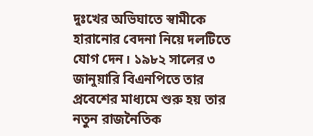দুঃখের অভিঘাতে স্বামীকে হারানোর বেদনা নিয়ে দলটিতে যোগ দেন। ১৯৮২ সালের ৩ জানুয়ারি বিএনপিতে তার প্রবেশের মাধ্যমে শুরু হয় তার নতুন রাজনৈতিক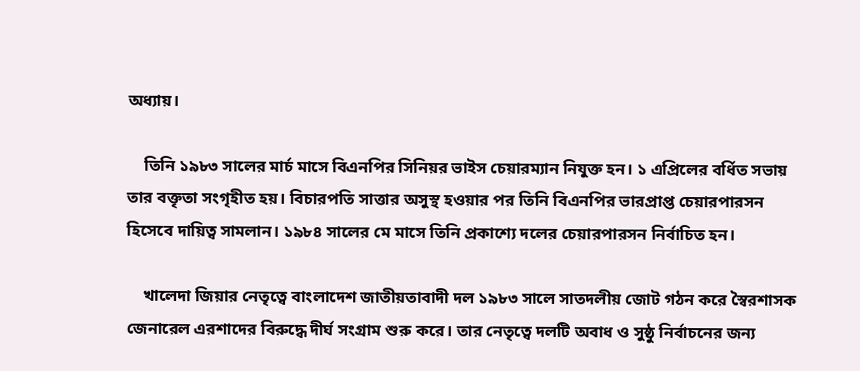অধ্যায়।

    তিনি ১৯৮৩ সালের মার্চ মাসে বিএনপির সিনিয়র ভাইস চেয়ারম্যান নিযুক্ত হন। ১ এপ্রিলের বর্ধিত সভায় তার বক্তৃতা সংগৃহীত হয়। বিচারপতি সাত্তার অসুস্থ হওয়ার পর তিনি বিএনপির ভারপ্রাপ্ত চেয়ারপারসন হিসেবে দায়িত্ব সামলান। ১৯৮৪ সালের মে মাসে তিনি প্রকাশ্যে দলের চেয়ারপারসন নির্বাচিত হন।

    খালেদা জিয়ার নেতৃত্বে বাংলাদেশ জাতীয়তাবাদী দল ১৯৮৩ সালে সাতদলীয় জোট গঠন করে স্বৈরশাসক জেনারেল এরশাদের বিরুদ্ধে দীর্ঘ সংগ্রাম শুরু করে। তার নেতৃত্বে দলটি অবাধ ও সুষ্ঠু নির্বাচনের জন্য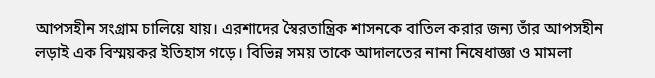আপসহীন সংগ্রাম চালিয়ে যায়। এরশাদের স্বৈরতান্ত্রিক শাসনকে বাতিল করার জন্য তাঁর আপসহীন লড়াই এক বিস্ময়কর ইতিহাস গড়ে। বিভিন্ন সময় তাকে আদালতের নানা নিষেধাজ্ঞা ও মামলা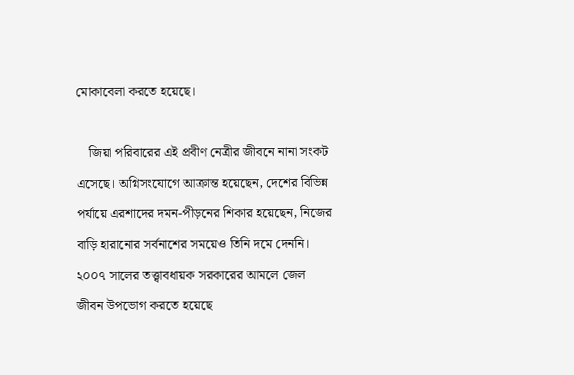মোকাবেলা করতে হয়েছে।

    জিয়া পরিবারের এই প্রবীণ নেত্রীর জীবনে নানা সংকট এসেছে। অগ্নিসংযোগে আক্রান্ত হয়েছেন, দেশের বিভিন্ন পর্যায়ে এরশাদের দমন-পীড়নের শিকার হয়েছেন, নিজের বাড়ি হারানোর সর্বনাশের সময়েও তিনি দমে দেননি। ২০০৭ সালের তত্ত্বাবধায়ক সরকারের আমলে জেল জীবন উপভোগ করতে হয়েছে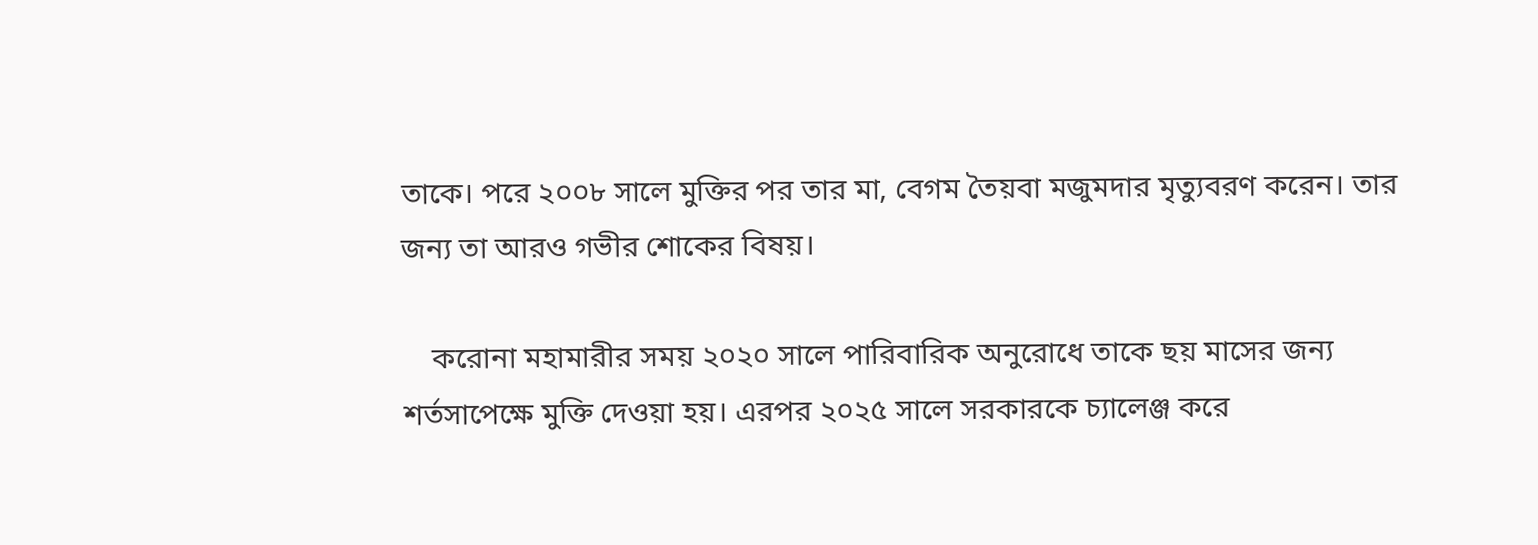তাকে। পরে ২০০৮ সালে মুক্তির পর তার মা, বেগম তৈয়বা মজুমদার মৃত্যুবরণ করেন। তার জন্য তা আরও গভীর শোকের বিষয়।

    করোনা মহামারীর সময় ২০২০ সালে পারিবারিক অনুরোধে তাকে ছয় মাসের জন্য শর্তসাপেক্ষে মুক্তি দেওয়া হয়। এরপর ২০২৫ সালে সরকারকে চ্যালেঞ্জ করে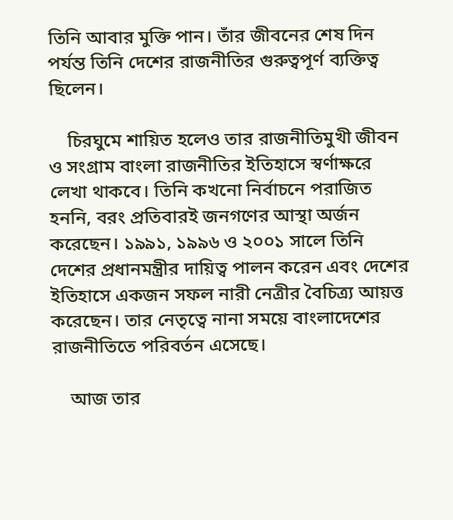তিনি আবার মুক্তি পান। তাঁর জীবনের শেষ দিন পর্যন্ত তিনি দেশের রাজনীতির গুরুত্বপূর্ণ ব্যক্তিত্ব ছিলেন।

    চিরঘুমে শায়িত হলেও তার রাজনীতিমুখী জীবন ও সংগ্রাম বাংলা রাজনীতির ইতিহাসে স্বর্ণাক্ষরে লেখা থাকবে। তিনি কখনো নির্বাচনে পরাজিত হননি, বরং প্রতিবারই জনগণের আস্থা অর্জন করেছেন। ১৯৯১, ১৯৯৬ ও ২০০১ সালে তিনি দেশের প্রধানমন্ত্রীর দায়িত্ব পালন করেন এবং দেশের ইতিহাসে একজন সফল নারী নেত্রীর বৈচিত্র্য আয়ত্ত করেছেন। তার নেতৃত্বে নানা সময়ে বাংলাদেশের রাজনীতিতে পরিবর্তন এসেছে।

    আজ তার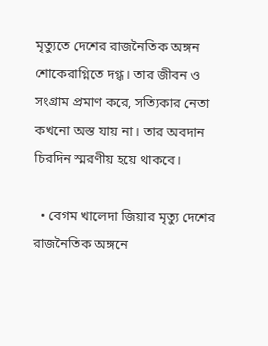মৃত্যুতে দেশের রাজনৈতিক অঙ্গন শোকেরাগ্নিতে দগ্ধ। তার জীবন ও সংগ্রাম প্রমাণ করে, সত্যিকার নেতা কখনো অস্ত যায় না। তার অবদান চিরদিন স্মরণীয় হয়ে থাকবে।

  • বেগম খালেদা জিয়ার মৃত্যু দেশের রাজনৈতিক অঙ্গনে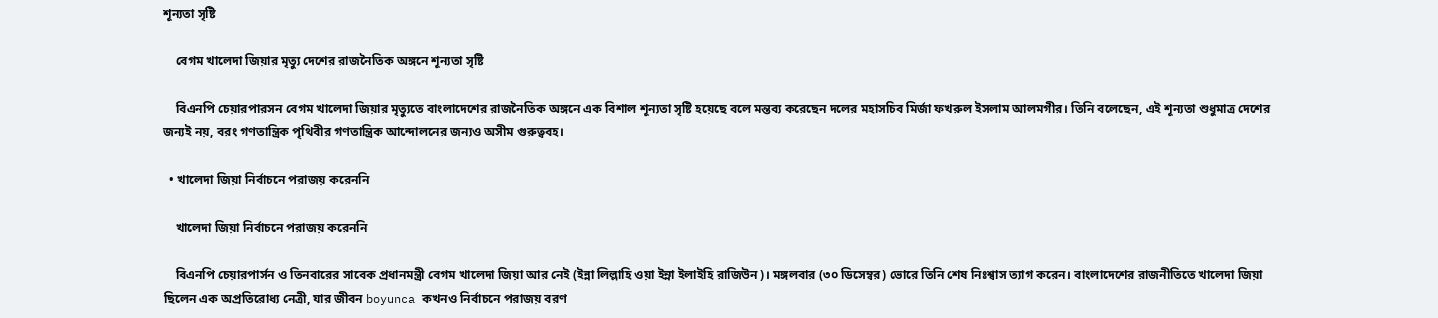শূন্যতা সৃষ্টি

    বেগম খালেদা জিয়ার মৃত্যু দেশের রাজনৈতিক অঙ্গনে শূন্যতা সৃষ্টি

    বিএনপি চেয়ারপারসন বেগম খালেদা জিয়ার মৃত্যুতে বাংলাদেশের রাজনৈতিক অঙ্গনে এক বিশাল শূন্যতা সৃষ্টি হয়েছে বলে মন্তব্য করেছেন দলের মহাসচিব মির্জা ফখরুল ইসলাম আলমগীর। তিনি বলেছেন, এই শূন্যতা শুধুমাত্র দেশের জন্যই নয়, বরং গণতান্ত্রিক পৃথিবীর গণতান্ত্রিক আন্দোলনের জন্যও অসীম গুরুত্ববহ।

  • খালেদা জিয়া নির্বাচনে পরাজয় করেননি

    খালেদা জিয়া নির্বাচনে পরাজয় করেননি

    বিএনপি চেয়ারপার্সন ও তিনবারের সাবেক প্রধানমন্ত্রী বেগম খালেদা জিয়া আর নেই (ইন্না লিল্লাহি ওয়া ইন্না ইলাইহি রাজিউন)। মঙ্গলবার (৩০ ডিসেম্বর) ভোরে তিনি শেষ নিঃশ্বাস ত্যাগ করেন। বাংলাদেশের রাজনীতিতে খালেদা জিয়া ছিলেন এক অপ্রতিরোধ্য নেত্রী, যার জীবন boyunca কখনও নির্বাচনে পরাজয় বরণ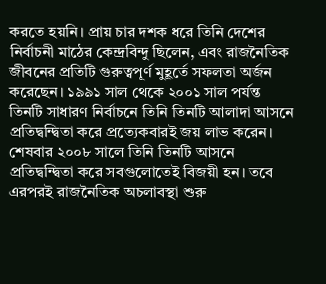করতে হয়নি। প্রায় চার দশক ধরে তিনি দেশের নির্বাচনী মাঠের কেন্দ্রবিন্দু ছিলেন, এবং রাজনৈতিক জীবনের প্রতিটি গুরুত্বপূর্ণ মুহূর্তে সফলতা অর্জন করেছেন। ১৯৯১ সাল থেকে ২০০১ সাল পর্যন্ত তিনটি সাধারণ নির্বাচনে তিনি তিনটি আলাদা আসনে প্রতিদ্বন্দ্বিতা করে প্রত্যেকবারই জয় লাভ করেন। শেষবার ২০০৮ সালে তিনি তিনটি আসনে প্রতিদ্বন্দ্বিতা করে সবগুলোতেই বিজয়ী হন। তবে এরপরই রাজনৈতিক অচলাবস্থা শুরু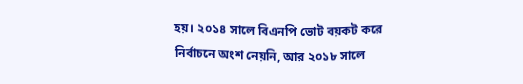হয়। ২০১৪ সালে বিএনপি ভোট বয়কট করে নির্বাচনে অংশ নেয়নি, আর ২০১৮ সালে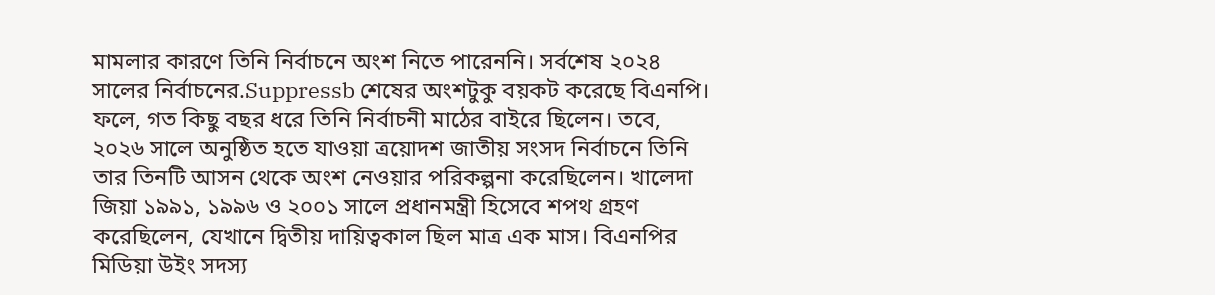মামলার কারণে তিনি নির্বাচনে অংশ নিতে পারেননি। সর্বশেষ ২০২৪ সালের নির্বাচনের.Suppressb শেষের অংশটুকু বয়কট করেছে বিএনপি। ফলে, গত কিছু বছর ধরে তিনি নির্বাচনী মাঠের বাইরে ছিলেন। তবে, ২০২৬ সালে অনুষ্ঠিত হতে যাওয়া ত্রয়োদশ জাতীয় সংসদ নির্বাচনে তিনি তার তিনটি আসন থেকে অংশ নেওয়ার পরিকল্পনা করেছিলেন। খালেদা জিয়া ১৯৯১, ১৯৯৬ ও ২০০১ সালে প্রধানমন্ত্রী হিসেবে শপথ গ্রহণ করেছিলেন, যেখানে দ্বিতীয় দায়িত্বকাল ছিল মাত্র এক মাস। বিএনপির মিডিয়া উইং সদস্য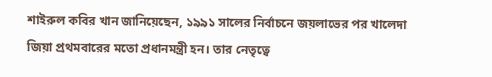শাইরুল কবির খান জানিয়েছেন, ১৯৯১ সালের নির্বাচনে জয়লাভের পর খালেদা জিয়া প্রথমবারের মতো প্রধানমন্ত্রী হন। তার নেতৃত্বে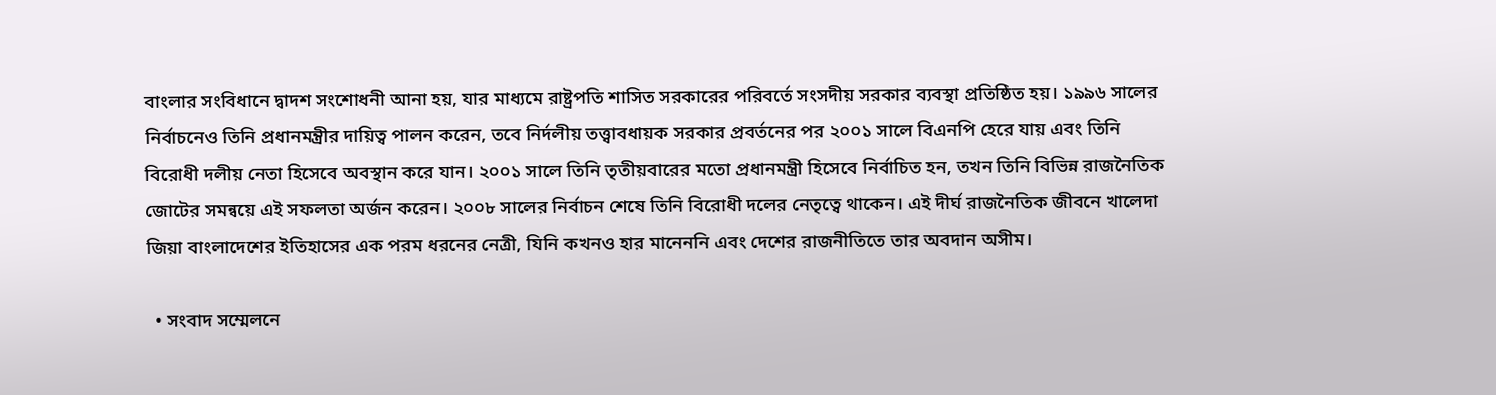বাংলার সংবিধানে দ্বাদশ সংশোধনী আনা হয়, যার মাধ্যমে রাষ্ট্রপতি শাসিত সরকারের পরিবর্তে সংসদীয় সরকার ব্যবস্থা প্রতিষ্ঠিত হয়। ১৯৯৬ সালের নির্বাচনেও তিনি প্রধানমন্ত্রীর দায়িত্ব পালন করেন, তবে নির্দলীয় তত্ত্বাবধায়ক সরকার প্রবর্তনের পর ২০০১ সালে বিএনপি হেরে যায় এবং তিনি বিরোধী দলীয় নেতা হিসেবে অবস্থান করে যান। ২০০১ সালে তিনি তৃতীয়বারের মতো প্রধানমন্ত্রী হিসেবে নির্বাচিত হন, তখন তিনি বিভিন্ন রাজনৈতিক জোটের সমন্বয়ে এই সফলতা অর্জন করেন। ২০০৮ সালের নির্বাচন শেষে তিনি বিরোধী দলের নেতৃত্বে থাকেন। এই দীর্ঘ রাজনৈতিক জীবনে খালেদা জিয়া বাংলাদেশের ইতিহাসের এক পরম ধরনের নেত্রী, যিনি কখনও হার মানেননি এবং দেশের রাজনীতিতে তার অবদান অসীম।

  • সংবাদ সম্মেলনে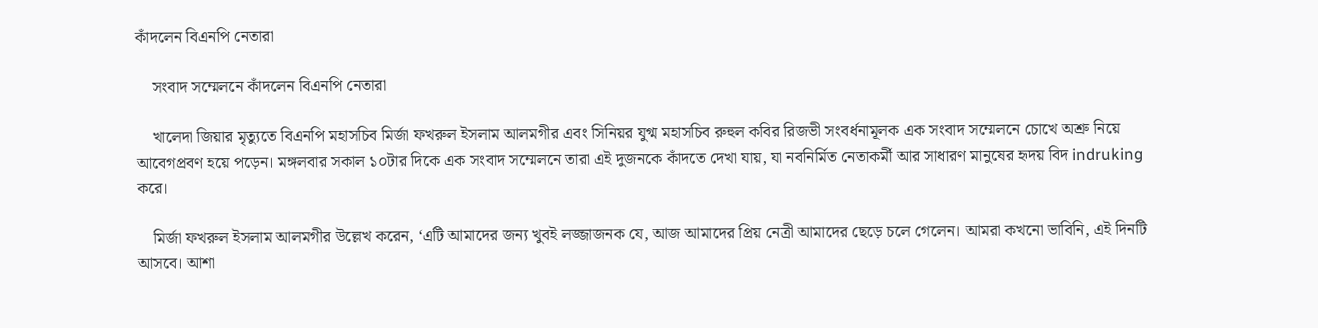কাঁদলেন বিএনপি নেতারা

    সংবাদ সম্মেলনে কাঁদলেন বিএনপি নেতারা

    খালেদা জিয়ার মৃত্যুতে বিএনপি মহাসচিব মির্জা ফখরুল ইসলাম আলমগীর এবং সিনিয়র যুগ্ম মহাসচিব রুহুল কবির রিজভী সংবর্ধনামূলক এক সংবাদ সম্মেলনে চোখে অশ্রু নিয়ে আবেগপ্রবণ হয়ে পড়েন। মঙ্গলবার সকাল ১০টার দিকে এক সংবাদ সম্মেলনে তারা এই দুজনকে কাঁদতে দেখা যায়, যা নবনির্মিত নেতাকর্মী আর সাধারণ মানুষের হৃদয় বিদ indruking করে।

    মির্জা ফখরুল ইসলাম আলমগীর উল্লেখ করেন, ‘এটি আমাদের জন্য খুবই লজ্জাজনক যে, আজ আমাদের প্রিয় নেত্রী আমাদের ছেড়ে চলে গেলেন। আমরা কখনো ভাবিনি, এই দিনটি আসবে। আশা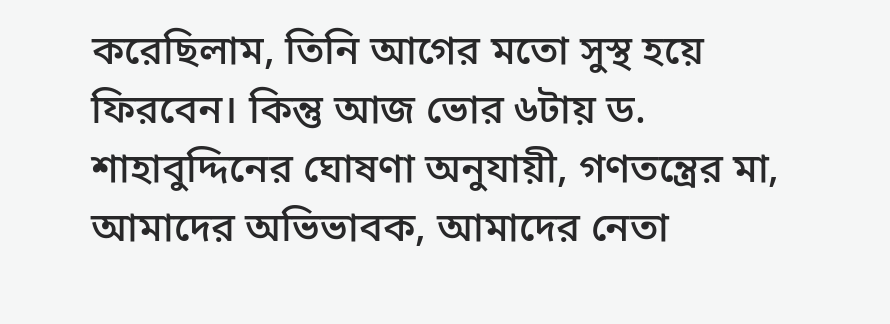করেছিলাম, তিনি আগের মতো সুস্থ হয়ে ফিরবেন। কিন্তু আজ ভোর ৬টায় ড. শাহাবুদ্দিনের ঘোষণা অনুযায়ী, গণতন্ত্রের মা, আমাদের অভিভাবক, আমাদের নেতা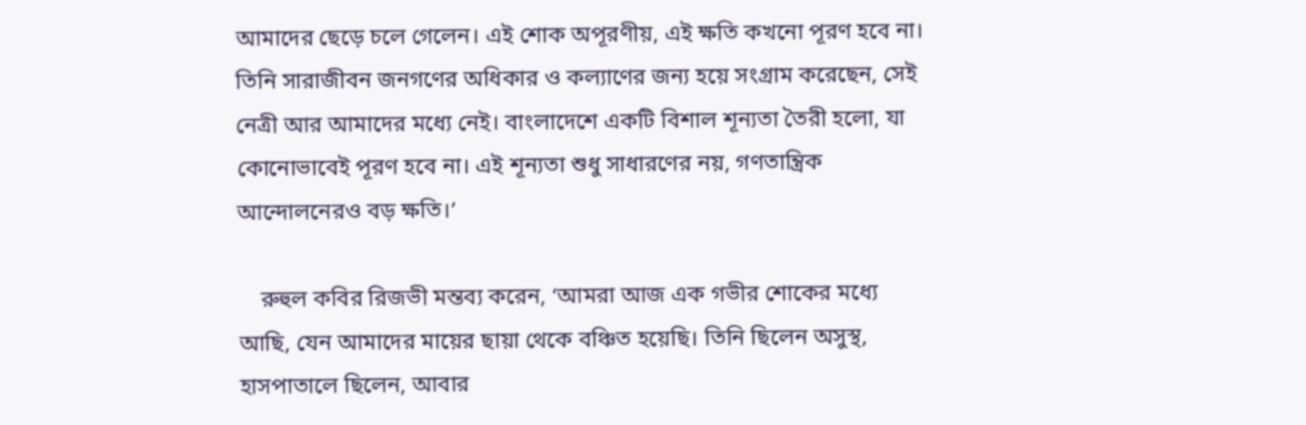আমাদের ছেড়ে চলে গেলেন। এই শোক অপূরণীয়, এই ক্ষতি কখনো পূরণ হবে না। তিনি সারাজীবন জনগণের অধিকার ও কল্যাণের জন্য হয়ে সংগ্রাম করেছেন, সেই নেত্রী আর আমাদের মধ্যে নেই। বাংলাদেশে একটি বিশাল শূন্যতা তৈরী হলো, যা কোনোভাবেই পূরণ হবে না। এই শূন্যতা শুধু সাধারণের নয়, গণতান্ত্রিক আন্দোলনেরও বড় ক্ষতি।’

    রুহুল কবির রিজভী মন্তব্য করেন, ‘আমরা আজ এক গভীর শোকের মধ্যে আছি, যেন আমাদের মায়ের ছায়া থেকে বঞ্চিত হয়েছি। তিনি ছিলেন অসুস্থ, হাসপাতালে ছিলেন, আবার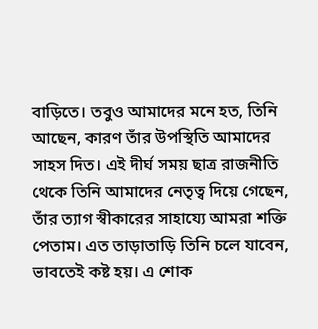বাড়িতে। তবুও আমাদের মনে হত, তিনি আছেন, কারণ তাঁর উপস্থিতি আমাদের সাহস দিত। এই দীর্ঘ সময় ছাত্র রাজনীতি থেকে তিনি আমাদের নেতৃত্ব দিয়ে গেছেন, তাঁর ত্যাগ স্বীকারের সাহায্যে আমরা শক্তি পেতাম। এত তাড়াতাড়ি তিনি চলে যাবেন, ভাবতেই কষ্ট হয়। এ শোক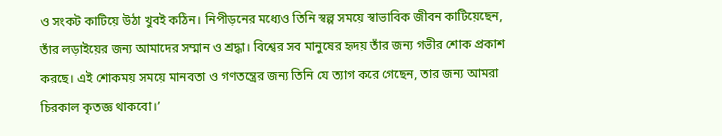ও সংকট কাটিয়ে উঠা খুবই কঠিন। নিপীড়নের মধ্যেও তিনি স্বল্প সময়ে স্বাভাবিক জীবন কাটিয়েছেন, তাঁর লড়াইয়ের জন্য আমাদের সম্মান ও শ্রদ্ধা। বিশ্বের সব মানুষের হৃদয় তাঁর জন্য গভীর শোক প্রকাশ করছে। এই শোকময় সময়ে মানবতা ও গণতন্ত্রের জন্য তিনি যে ত্যাগ করে গেছেন, তার জন্য আমরা চিরকাল কৃতজ্ঞ থাকবো।’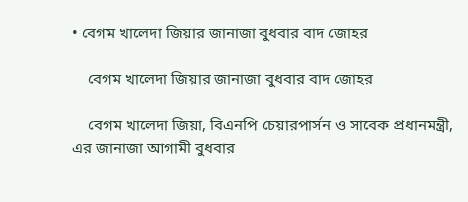• বেগম খালেদা জিয়ার জানাজা বুধবার বাদ জোহর

    বেগম খালেদা জিয়ার জানাজা বুধবার বাদ জোহর

    বেগম খালেদা জিয়া, বিএনপি চেয়ারপার্সন ও সাবেক প্রধানমন্ত্রী, এর জানাজা আগামী বুধবার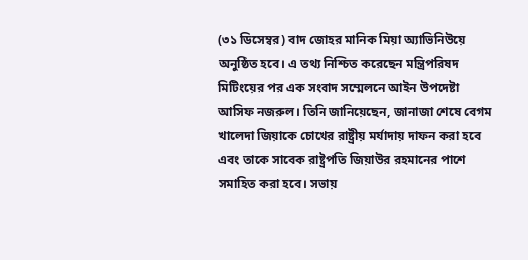(৩১ ডিসেম্বর) বাদ জোহর মানিক মিয়া অ্যাভিনিউয়ে অনুষ্ঠিত হবে। এ তথ্য নিশ্চিত করেছেন মন্ত্রিপরিষদ মিটিংয়ের পর এক সংবাদ সম্মেলনে আইন উপদেষ্টা আসিফ নজরুল। তিনি জানিয়েছেন, জানাজা শেষে বেগম খালেদা জিয়াকে চোখের রাষ্ট্রীয় মর্যাদায় দাফন করা হবে এবং তাকে সাবেক রাষ্ট্রপতি জিয়াউর রহমানের পাশে সমাহিত করা হবে। সভায়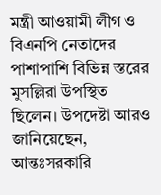মন্ত্রী আওয়ামী লীগ ও বিএনপি নেতাদের পাশাপাশি বিভিন্ন স্তরের মুসল্লিরা উপস্থিত ছিলেন। উপদেষ্টা আরও জানিয়েছেন, আন্তঃসরকারি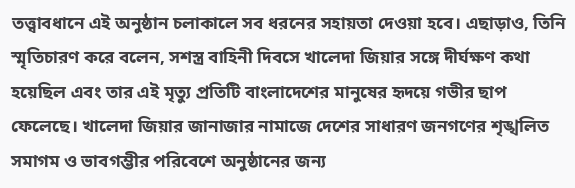তত্ত্বাবধানে এই অনুষ্ঠান চলাকালে সব ধরনের সহায়তা দেওয়া হবে। এছাড়াও, তিনি স্মৃতিচারণ করে বলেন, সশস্ত্র বাহিনী দিবসে খালেদা জিয়ার সঙ্গে দীর্ঘক্ষণ কথা হয়েছিল এবং তার এই মৃত্যু প্রতিটি বাংলাদেশের মানুষের হৃদয়ে গভীর ছাপ ফেলেছে। খালেদা জিয়ার জানাজার নামাজে দেশের সাধারণ জনগণের শৃঙ্খলিত সমাগম ও ভাবগম্ভীর পরিবেশে অনুষ্ঠানের জন্য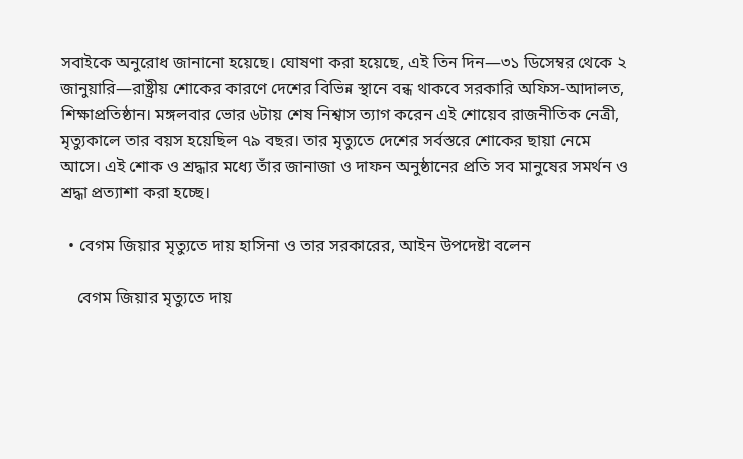সবাইকে অনুরোধ জানানো হয়েছে। ঘোষণা করা হয়েছে, এই তিন দিন—৩১ ডিসেম্বর থেকে ২ জানুয়ারি—রাষ্ট্রীয় শোকের কারণে দেশের বিভিন্ন স্থানে বন্ধ থাকবে সরকারি অফিস-আদালত, শিক্ষাপ্রতিষ্ঠান। মঙ্গলবার ভোর ৬টায় শেষ নিশ্বাস ত্যাগ করেন এই শোয়েব রাজনীতিক নেত্রী, মৃত্যুকালে তার বয়স হয়েছিল ৭৯ বছর। তার মৃত্যুতে দেশের সর্বস্তরে শোকের ছায়া নেমে আসে। এই শোক ও শ্রদ্ধার মধ্যে তাঁর জানাজা ও দাফন অনুষ্ঠানের প্রতি সব মানুষের সমর্থন ও শ্রদ্ধা প্রত্যাশা করা হচ্ছে।

  • বেগম জিয়ার মৃত্যুতে দায় হাসিনা ও তার সরকারের, আইন উপদেষ্টা বলেন

    বেগম জিয়ার মৃত্যুতে দায়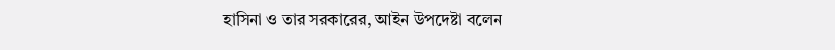হাসিনা ও তার সরকারের, আইন উপদেষ্টা বলেন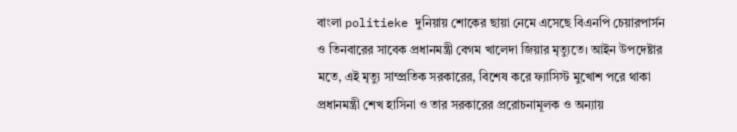বাংলা politieke দুনিয়ায় শোকের ছায়া নেমে এসেছে বিএনপি চেয়ারপার্সন ও তিনবারের সাবেক প্রধানমন্ত্রী বেগম খালেদা জিয়ার মৃত্যুতে। আইন উপদেষ্টার মতে, এই মৃত্যু সাম্প্রতিক সরকারের, বিশেষ করে ফ্যাসিস্ট মুখোশ পরে থাকা প্রধানমন্ত্রী শেখ হাসিনা ও তার সরকারের প্ররোচনামূলক ও অন্যায়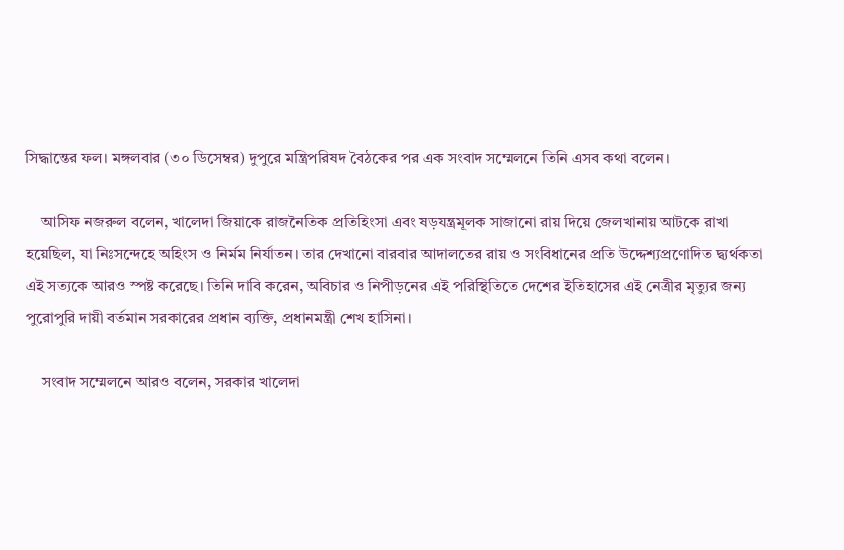সিদ্ধান্তের ফল। মঙ্গলবার (৩০ ডিসেম্বর) দুপুরে মন্ত্রিপরিষদ বৈঠকের পর এক সংবাদ সম্মেলনে তিনি এসব কথা বলেন।

    আসিফ নজরুল বলেন, খালেদা জিয়াকে রাজনৈতিক প্রতিহিংসা এবং ষড়যন্ত্রমূলক সাজানো রায় দিয়ে জেলখানায় আটকে রাখা হয়েছিল, যা নিঃসন্দেহে অহিংস ও নির্মম নির্যাতন। তার দেখানো বারবার আদালতের রায় ও সংবিধানের প্রতি উদ্দেশ্যপ্রণোদিত দ্ব্যর্থকতা এই সত্যকে আরও স্পষ্ট করেছে। তিনি দাবি করেন, অবিচার ও নিপীড়নের এই পরিস্থিতিতে দেশের ইতিহাসের এই নেত্রীর মৃত্যুর জন্য পুরোপুরি দায়ী বর্তমান সরকারের প্রধান ব্যক্তি, প্রধানমন্ত্রী শেখ হাসিনা।

    সংবাদ সম্মেলনে আরও বলেন, সরকার খালেদা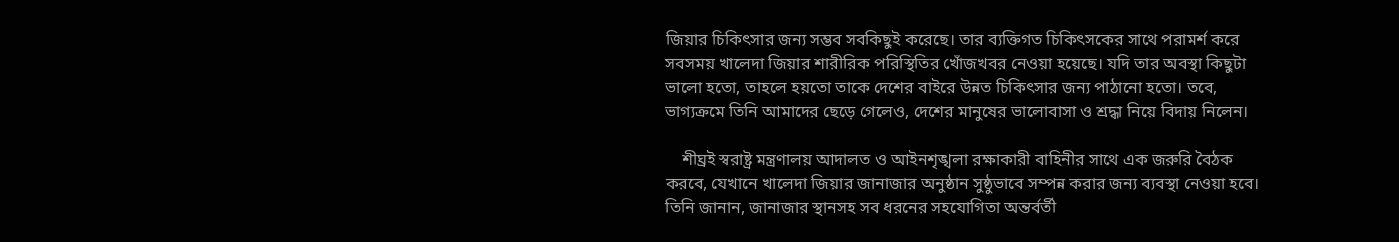জিয়ার চিকিৎসার জন্য সম্ভব সবকিছুই করেছে। তার ব্যক্তিগত চিকিৎসকের সাথে পরামর্শ করে সবসময় খালেদা জিয়ার শারীরিক পরিস্থিতির খোঁজখবর নেওয়া হয়েছে। যদি তার অবস্থা কিছুটা ভালো হতো, তাহলে হয়তো তাকে দেশের বাইরে উন্নত চিকিৎসার জন্য পাঠানো হতো। তবে, ভাগ্যক্রমে তিনি আমাদের ছেড়ে গেলেও, দেশের মানুষের ভালোবাসা ও শ্রদ্ধা নিয়ে বিদায় নিলেন।

    শীঘ্রই স্বরাষ্ট্র মন্ত্রণালয় আদালত ও আইনশৃঙ্খলা রক্ষাকারী বাহিনীর সাথে এক জরুরি বৈঠক করবে, যেখানে খালেদা জিয়ার জানাজার অনুষ্ঠান সুষ্ঠুভাবে সম্পন্ন করার জন্য ব্যবস্থা নেওয়া হবে। তিনি জানান, জানাজার স্থানসহ সব ধরনের সহযোগিতা অন্তর্বর্তী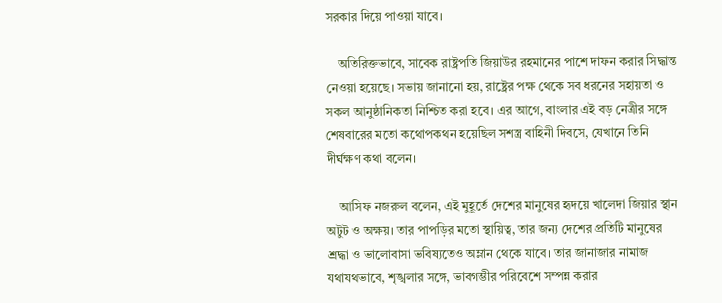সরকার দিয়ে পাওয়া যাবে।

    অতিরিক্তভাবে, সাবেক রাষ্ট্রপতি জিয়াউর রহমানের পাশে দাফন করার সিদ্ধান্ত নেওয়া হয়েছে। সভায় জানানো হয়, রাষ্ট্রের পক্ষ থেকে সব ধরনের সহায়তা ও সকল আনুষ্ঠানিকতা নিশ্চিত করা হবে। এর আগে, বাংলার এই বড় নেত্রীর সঙ্গে শেষবারের মতো কথোপকথন হয়েছিল সশস্ত্র বাহিনী দিবসে, যেখানে তিনি দীর্ঘক্ষণ কথা বলেন।

    আসিফ নজরুল বলেন, এই মুহূর্তে দেশের মানুষের হৃদয়ে খালেদা জিয়ার স্থান অটুট ও অক্ষয়। তার পাপড়ির মতো স্থায়িত্ব, তার জন্য দেশের প্রতিটি মানুষের শ্রদ্ধা ও ভালোবাসা ভবিষ্যতেও অম্লান থেকে যাবে। তার জানাজার নামাজ যথাযথভাবে, শৃঙ্খলার সঙ্গে, ভাবগম্ভীর পরিবেশে সম্পন্ন করার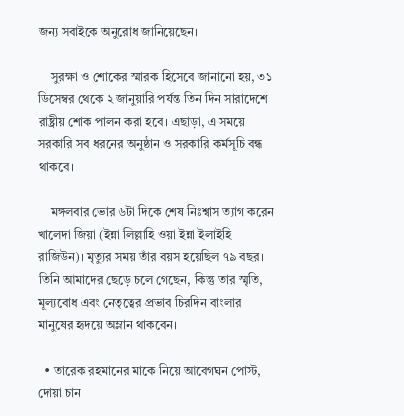জন্য সবাইকে অনুরোধ জানিয়েছেন।

    সুরক্ষা ও শোকের স্মারক হিসেবে জানানো হয়, ৩১ ডিসেম্বর থেকে ২ জানুয়ারি পর্যন্ত তিন দিন সারাদেশে রাষ্ট্রীয় শোক পালন করা হবে। এছাড়া, এ সময়ে সরকারি সব ধরনের অনুষ্ঠান ও সরকারি কর্মসূচি বন্ধ থাকবে।

    মঙ্গলবার ভোর ৬টা দিকে শেষ নিঃশ্বাস ত্যাগ করেন খালেদা জিয়া (ইন্না লিল্লাহি ওয়া ইন্না ইলাইহি রাজিউন)। মৃত্যুর সময় তাঁর বয়স হয়েছিল ৭৯ বছর। তিনি আমাদের ছেড়ে চলে গেছেন, কিন্তু তার স্মৃতি, মূল্যবোধ এবং নেতৃত্বের প্রভাব চিরদিন বাংলার মানুষের হৃদয়ে অম্লান থাকবেন।

  • তারেক রহমানের মাকে নিয়ে আবেগঘন পোস্ট, দোয়া চান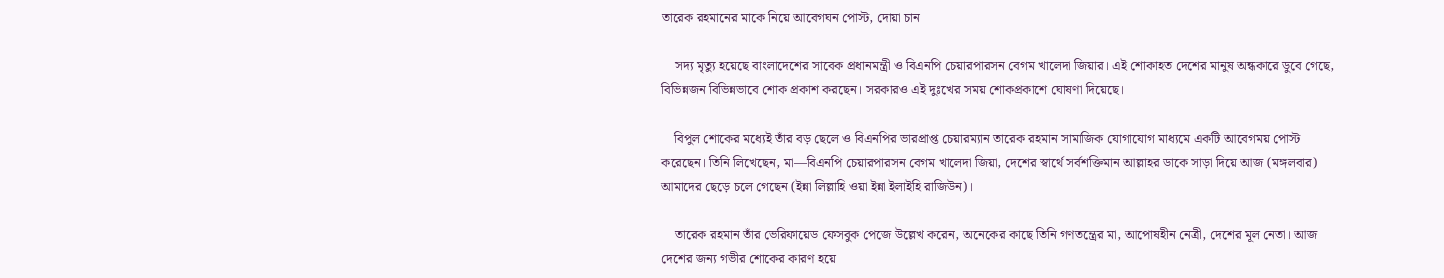তারেক রহমানের মাকে নিয়ে আবেগঘন পোস্ট, দোয়া চান

    সদ্য মৃত্যু হয়েছে বাংলাদেশের সাবেক প্রধানমন্ত্রী ও বিএনপি চেয়ারপারসন বেগম খালেদা জিয়ার। এই শোকাহত দেশের মানুষ অন্ধকারে ডুবে গেছে, বিভিন্নজন বিভিন্নভাবে শোক প্রকাশ করছেন। সরকারও এই দুঃখের সময় শোকপ্রকাশে ঘোষণা দিয়েছে।

    বিপুল শোকের মধ্যেই তাঁর বড় ছেলে ও বিএনপির ভারপ্রাপ্ত চেয়ারম্যান তারেক রহমান সামাজিক যোগাযোগ মাধ্যমে একটি আবেগময় পোস্ট করেছেন। তিনি লিখেছেন, মা—বিএনপি চেয়ারপারসন বেগম খালেদা জিয়া, দেশের স্বার্থে সর্বশক্তিমান আল্লাহর ডাকে সাড়া দিয়ে আজ (মঙ্গলবার) আমাদের ছেড়ে চলে গেছেন (ইন্না লিল্লাহি ওয়া ইন্না ইলাইহি রাজিউন)।

    তারেক রহমান তাঁর ভেরিফায়েড ফেসবুক পেজে উল্লেখ করেন, অনেকের কাছে তিনি গণতন্ত্রের মা, আপোষহীন নেত্রী, দেশের মূল নেতা। আজ দেশের জন্য গভীর শোকের কারণ হয়ে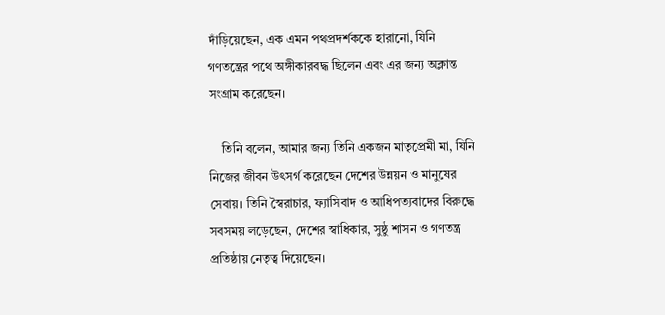দাঁড়িয়েছেন, এক এমন পথপ্রদর্শককে হারানো, যিনি গণতন্ত্রের পথে অঙ্গীকারবদ্ধ ছিলেন এবং এর জন্য অক্লান্ত সংগ্রাম করেছেন।

    তিনি বলেন, আমার জন্য তিনি একজন মাতৃপ্রেমী মা, যিনি নিজের জীবন উৎসর্গ করেছেন দেশের উন্নয়ন ও মানুষের সেবায়। তিনি স্বৈরাচার, ফ্যাসিবাদ ও আধিপত্যবাদের বিরুদ্ধে সবসময় লড়েছেন, দেশের স্বাধিকার, সুষ্ঠু শাসন ও গণতন্ত্র প্রতিষ্ঠায় নেতৃত্ব দিয়েছেন।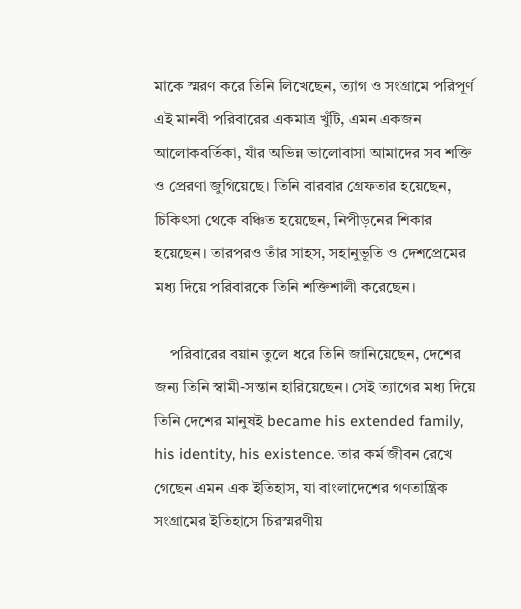মাকে স্মরণ করে তিনি লিখেছেন, ত্যাগ ও সংগ্রামে পরিপূর্ণ এই মানবী পরিবারের একমাত্র খুঁটি, এমন একজন আলোকবর্তিকা, যাঁর অভিন্ন ভালোবাসা আমাদের সব শক্তি ও প্রেরণা জুগিয়েছে। তিনি বারবার গ্রেফতার হয়েছেন, চিকিৎসা থেকে বঞ্চিত হয়েছেন, নিপীড়নের শিকার হয়েছেন। তারপরও তাঁর সাহস, সহানুভূতি ও দেশপ্রেমের মধ্য দিয়ে পরিবারকে তিনি শক্তিশালী করেছেন।

    পরিবারের বয়ান তুলে ধরে তিনি জানিয়েছেন, দেশের জন্য তিনি স্বামী-সন্তান হারিয়েছেন। সেই ত্যাগের মধ্য দিয়ে তিনি দেশের মানুষই became his extended family, his identity, his existence. তার কর্ম জীবন রেখে গেছেন এমন এক ইতিহাস, যা বাংলাদেশের গণতান্ত্রিক সংগ্রামের ইতিহাসে চিরস্মরণীয়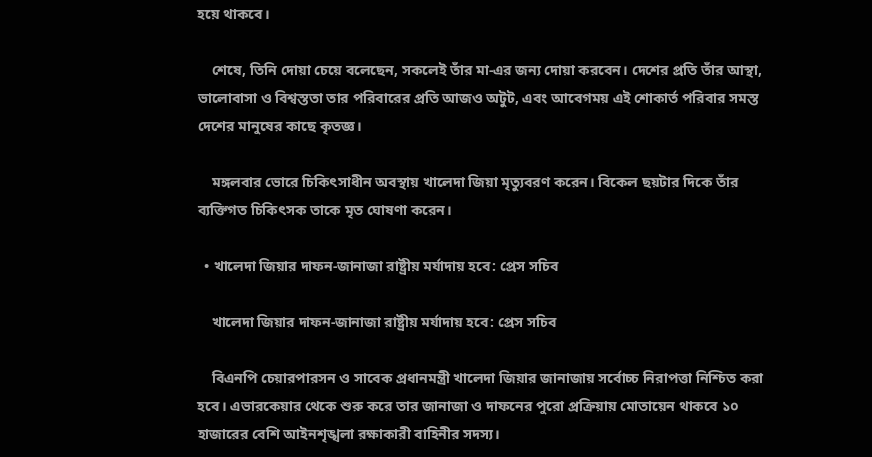হয়ে থাকবে।

    শেষে, তিনি দোয়া চেয়ে বলেছেন, সকলেই তাঁর মা-এর জন্য দোয়া করবেন। দেশের প্রতি তাঁর আস্থা, ভালোবাসা ও বিশ্বস্ততা তার পরিবারের প্রতি আজও অটুট, এবং আবেগময় এই শোকার্ত পরিবার সমস্ত দেশের মানুষের কাছে কৃতজ্ঞ।

    মঙ্গলবার ভোরে চিকিৎসাধীন অবস্থায় খালেদা জিয়া মৃত্যুবরণ করেন। বিকেল ছয়টার দিকে তাঁর ব্যক্তিগত চিকিৎসক তাকে মৃত ঘোষণা করেন।

  • খালেদা জিয়ার দাফন-জানাজা রাষ্ট্রীয় মর্যাদায় হবে: প্রেস সচিব

    খালেদা জিয়ার দাফন-জানাজা রাষ্ট্রীয় মর্যাদায় হবে: প্রেস সচিব

    বিএনপি চেয়ারপারসন ও সাবেক প্রধানমন্ত্রী খালেদা জিয়ার জানাজায় সর্বোচ্চ নিরাপত্তা নিশ্চিত করা হবে। এভারকেয়ার থেকে শুরু করে তার জানাজা ও দাফনের পুরো প্রক্রিয়ায় মোতায়েন থাকবে ১০ হাজারের বেশি আইনশৃঙ্খলা রক্ষাকারী বাহিনীর সদস্য।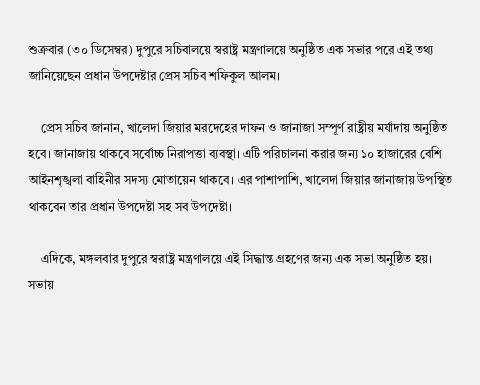শুক্রবার (৩০ ডিসেম্বর) দুপুরে সচিবালয়ে স্বরাষ্ট্র মন্ত্রণালয়ে অনুষ্ঠিত এক সভার পরে এই তথ্য জানিয়েছেন প্রধান উপদেষ্টার প্রেস সচিব শফিকুল আলম।

    প্রেস সচিব জানান, খালেদা জিয়ার মরদেহের দাফন ও জানাজা সম্পূর্ণ রাষ্ট্রীয় মর্যাদায় অনুষ্ঠিত হবে। জানাজায় থাকবে সর্বোচ্চ নিরাপত্তা ব্যবস্থা। এটি পরিচালনা করার জন্য ১০ হাজারের বেশি আইনশৃঙ্খলা বাহিনীর সদস্য মোতায়েন থাকবে। এর পাশাপাশি, খালেদা জিয়ার জানাজায় উপস্থিত থাকবেন তার প্রধান উপদেষ্টা সহ সব উপদেষ্টা।

    এদিকে, মঙ্গলবার দুপুরে স্বরাষ্ট্র মন্ত্রণালয়ে এই সিদ্ধান্ত গ্রহণের জন্য এক সভা অনুষ্ঠিত হয়। সভায়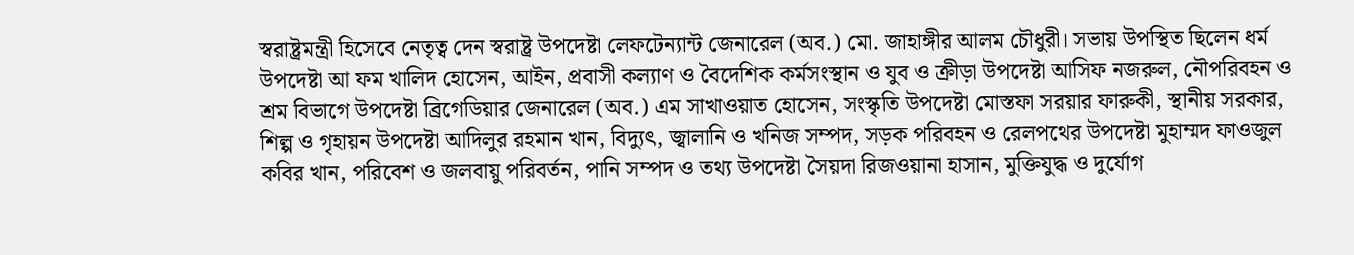স্বরাষ্ট্রমন্ত্রী হিসেবে নেতৃত্ব দেন স্বরাষ্ট্র উপদেষ্টা লেফটেন্যান্ট জেনারেল (অব.) মো. জাহাঙ্গীর আলম চৌধুরী। সভায় উপস্থিত ছিলেন ধর্ম উপদেষ্টা আ ফম খালিদ হোসেন, আইন, প্রবাসী কল্যাণ ও বৈদেশিক কর্মসংস্থান ও যুব ও ক্রীড়া উপদেষ্টা আসিফ নজরুল, নৌপরিবহন ও শ্রম বিভাগে উপদেষ্টা ব্রিগেডিয়ার জেনারেল (অব.) এম সাখাওয়াত হোসেন, সংস্কৃতি উপদেষ্টা মোস্তফা সরয়ার ফারুকী, স্থানীয় সরকার, শিল্প ও গৃহায়ন উপদেষ্টা আদিলুর রহমান খান, বিদ্যুৎ, জ্বালানি ও খনিজ সম্পদ, সড়ক পরিবহন ও রেলপথের উপদেষ্টা মুহাম্মদ ফাওজুল কবির খান, পরিবেশ ও জলবায়ু পরিবর্তন, পানি সম্পদ ও তথ্য উপদেষ্টা সৈয়দা রিজওয়ানা হাসান, মুক্তিযুদ্ধ ও দুর্যোগ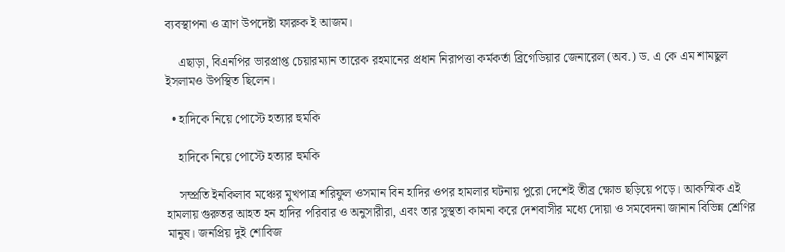ব্যবস্থাপনা ও ত্রাণ উপদেষ্টা ফারুক ই আজম।

    এছাড়া, বিএনপির ভারপ্রাপ্ত চেয়ারম্যান তারেক রহমানের প্রধান নিরাপত্তা কর্মকর্তা ব্রিগেডিয়ার জেনারেল (অব.) ড. এ কে এম শামছুল ইসলামও উপস্থিত ছিলেন।

  • হাদিকে নিয়ে পোস্টে হত্যার হুমকি

    হাদিকে নিয়ে পোস্টে হত্যার হুমকি

    সম্প্রতি ইনকিলাব মঞ্চের মুখপাত্র শরিফুল ওসমান বিন হাদির ওপর হামলার ঘটনায় পুরো দেশেই তীব্র ক্ষোভ ছড়িয়ে পড়ে। আকস্মিক এই হামলায় গুরুতর আহত হন হাদির পরিবার ও অনুসারীরা, এবং তার সুস্থতা কামনা করে দেশবাসীর মধ্যে দোয়া ও সমবেদনা জানান বিভিন্ন শ্রেণির মানুষ। জনপ্রিয় দুই শোবিজ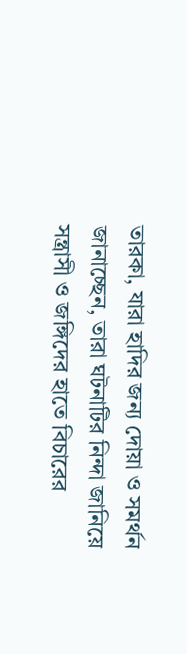তারকা, যারা হাদির জন্য দোয়া ও সমর্থন জানাচ্ছেন, তারা ঘটনাটির নিন্দা জানিয়ে সন্ত্রাসী ও জঙ্গিদের হাতে বিচারের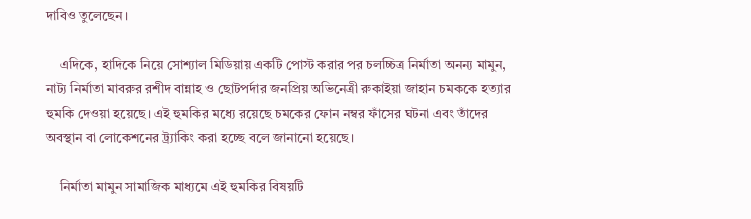দাবিও তুলেছেন।

    এদিকে, হাদিকে নিয়ে সোশ্যাল মিডিয়ায় একটি পোস্ট করার পর চলচ্চিত্র নির্মাতা অনন্য মামুন, নাট্য নির্মাতা মাবরুর রশীদ বান্নাহ ও ছোটপর্দার জনপ্রিয় অভিনেত্রী রুকাইয়া জাহান চমককে হত্যার হুমকি দেওয়া হয়েছে। এই হুমকির মধ্যে রয়েছে চমকের ফোন নম্বর ফাঁসের ঘটনা এবং তাঁদের অবস্থান বা লোকেশনের ট্র্যাকিং করা হচ্ছে বলে জানানো হয়েছে।

    নির্মাতা মামুন সামাজিক মাধ্যমে এই হুমকির বিষয়টি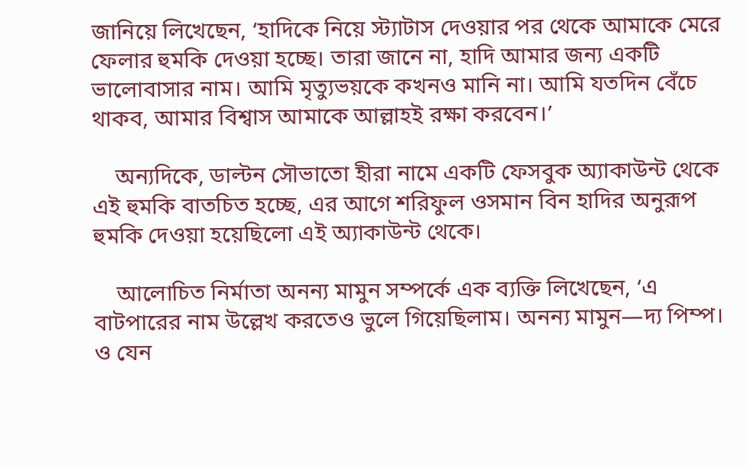জানিয়ে লিখেছেন, ‘হাদিকে নিয়ে স্ট্যাটাস দেওয়ার পর থেকে আমাকে মেরে ফেলার হুমকি দেওয়া হচ্ছে। তারা জানে না, হাদি আমার জন্য একটি ভালোবাসার নাম। আমি মৃত্যুভয়কে কখনও মানি না। আমি যতদিন বেঁচে থাকব, আমার বিশ্বাস আমাকে আল্লাহই রক্ষা করবেন।’

    অন্যদিকে, ডাল্টন সৌভাতো হীরা নামে একটি ফেসবুক অ্যাকাউন্ট থেকে এই হুমকি বাতচিত হচ্ছে, এর আগে শরিফুল ওসমান বিন হাদির অনুরূপ হুমকি দেওয়া হয়েছিলো এই অ্যাকাউন্ট থেকে।

    আলোচিত নির্মাতা অনন্য মামুন সম্পর্কে এক ব্যক্তি লিখেছেন, ‘এ বাটপারের নাম উল্লেখ করতেও ভুলে গিয়েছিলাম। অনন্য মামুন—দ্য পিম্প। ও যেন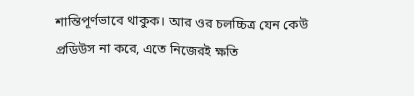শান্তিপূর্ণভাবে থাকুক। আর ওর চলচ্চিত্র যেন কেউ প্রডিউস না করে, এতে নিজেরই ক্ষতি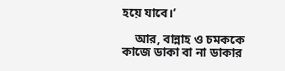হয়ে যাবে।’

    আর, বান্নাহ ও চমককে কাজে ডাকা বা না ডাকার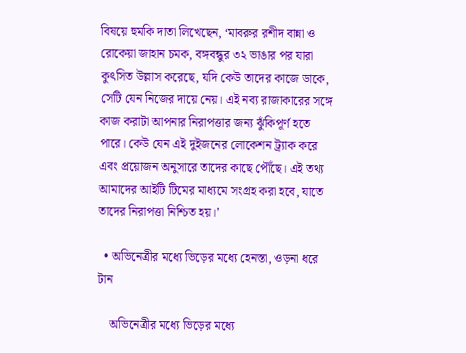বিষয়ে হুমকি দাতা লিখেছেন, ‘মাবরুর রশীদ বান্না ও রোকেয়া জাহান চমক, বঙ্গবন্ধুর ৩২ ভাঙার পর যারা কুৎসিত উল্লাস করেছে, যদি কেউ তাদের কাজে ডাকে, সেটি যেন নিজের দায়ে নেয়। এই নব্য রাজাকারের সঙ্গে কাজ করাটা আপনার নিরাপত্তার জন্য ঝুঁকিপূর্ণ হতে পারে। কেউ যেন এই দুইজনের লোকেশন ট্র্যাক করে এবং প্রয়োজন অনুসারে তাদের কাছে পৌঁছে। এই তথ্য আমাদের আইটি টিমের মাধ্যমে সংগ্রহ করা হবে, যাতে তাদের নিরাপত্তা নিশ্চিত হয়।’

  • অভিনেত্রীর মধ্যে ভিড়ের মধ্যে হেনস্তা, ওড়না ধরে টান

    অভিনেত্রীর মধ্যে ভিড়ের মধ্যে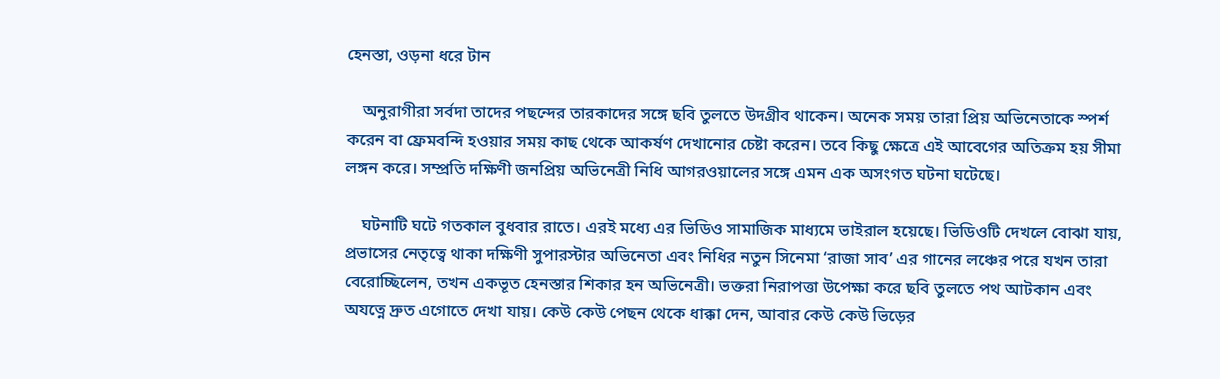হেনস্তা, ওড়না ধরে টান

    অনুরাগীরা সর্বদা তাদের পছন্দের তারকাদের সঙ্গে ছবি তুলতে উদগ্রীব থাকেন। অনেক সময় তারা প্রিয় অভিনেতাকে স্পর্শ করেন বা ফ্রেমবন্দি হওয়ার সময় কাছ থেকে আকর্ষণ দেখানোর চেষ্টা করেন। তবে কিছু ক্ষেত্রে এই আবেগের অতিক্রম হয় সীমা লঙ্গন করে। সম্প্রতি দক্ষিণী জনপ্রিয় অভিনেত্রী নিধি আগরওয়ালের সঙ্গে এমন এক অসংগত ঘটনা ঘটেছে।

    ঘটনাটি ঘটে গতকাল বুধবার রাতে। এরই মধ্যে এর ভিডিও সামাজিক মাধ্যমে ভাইরাল হয়েছে। ভিডিওটি দেখলে বোঝা যায়, প্রভাসের নেতৃত্বে থাকা দক্ষিণী সুপারস্টার অভিনেতা এবং নিধির নতুন সিনেমা ‘রাজা সাব’ এর গানের লঞ্চের পরে যখন তারা বেরোচ্ছিলেন, তখন একভূত হেনস্তার শিকার হন অভিনেত্রী। ভক্তরা নিরাপত্তা উপেক্ষা করে ছবি তুলতে পথ আটকান এবং অযত্নে দ্রুত এগোতে দেখা যায়। কেউ কেউ পেছন থেকে ধাক্কা দেন, আবার কেউ কেউ ভিড়ের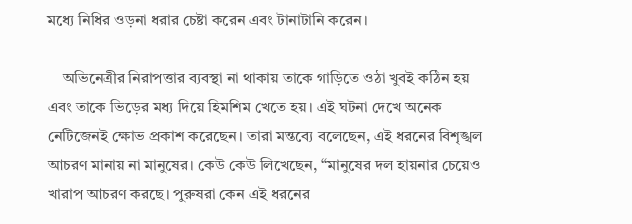মধ্যে নিধির ওড়না ধরার চেষ্টা করেন এবং টানাটানি করেন।

    অভিনেত্রীর নিরাপত্তার ব্যবস্থা না থাকায় তাকে গাড়িতে ওঠা খুবই কঠিন হয় এবং তাকে ভিড়ের মধ্য দিয়ে হিমশিম খেতে হয়। এই ঘটনা দেখে অনেক নেটিজেনই ক্ষোভ প্রকাশ করেছেন। তারা মন্তব্যে বলেছেন, এই ধরনের বিশৃঙ্খল আচরণ মানায় না মানুষের। কেউ কেউ লিখেছেন, “মানুষের দল হায়নার চেয়েও খারাপ আচরণ করছে। পুরুষরা কেন এই ধরনের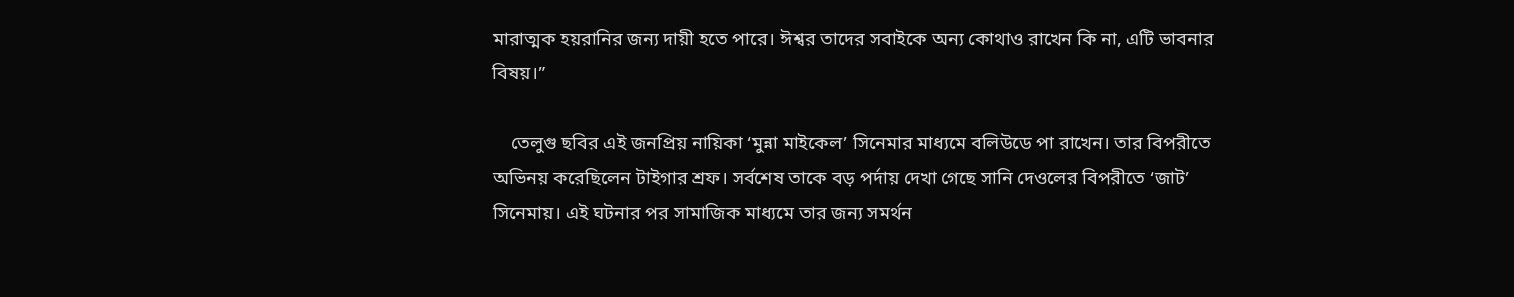মারাত্মক হয়রানির জন্য দায়ী হতে পারে। ঈশ্বর তাদের সবাইকে অন্য কোথাও রাখেন কি না, এটি ভাবনার বিষয়।”

    তেলুগু ছবির এই জনপ্রিয় নায়িকা ‘মুন্না মাইকেল’ সিনেমার মাধ্যমে বলিউডে পা রাখেন। তার বিপরীতে অভিনয় করেছিলেন টাইগার শ্রফ। সর্বশেষ তাকে বড় পর্দায় দেখা গেছে সানি দেওলের বিপরীতে ‘জাট’ সিনেমায়। এই ঘটনার পর সামাজিক মাধ্যমে তার জন্য সমর্থন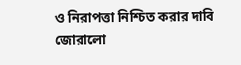ও নিরাপত্তা নিশ্চিত করার দাবি জোরালো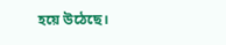হয়ে উঠেছে।